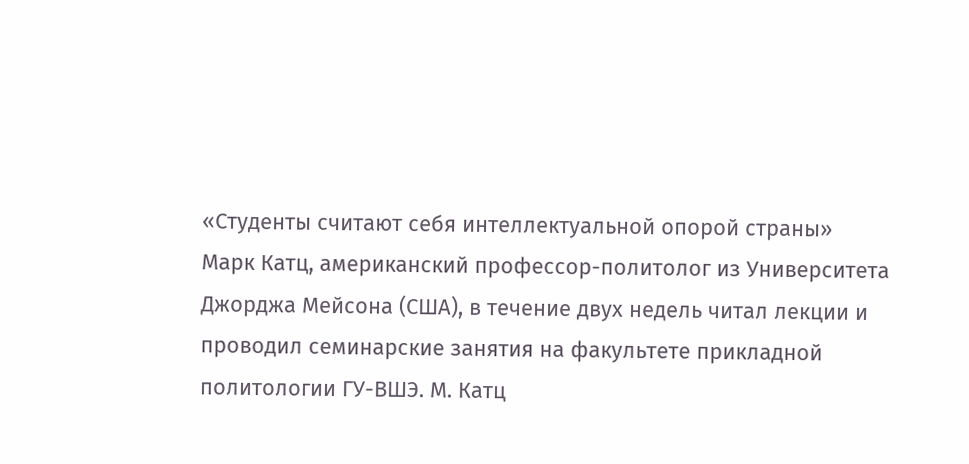«Студенты считают себя интеллектуальной опорой страны»
Марк Катц, американский профессор-политолог из Университета Джорджа Мейсона (США), в течение двух недель читал лекции и проводил семинарские занятия на факультете прикладной политологии ГУ-ВШЭ. М. Катц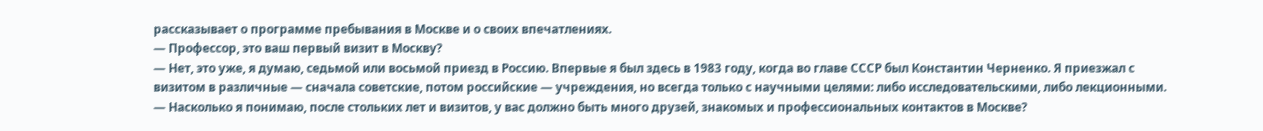рассказывает о программе пребывания в Москве и о своих впечатлениях.
— Профессор, это ваш первый визит в Москву?
— Нет, это уже, я думаю, седьмой или восьмой приезд в Россию. Впервые я был здесь в 1983 году, когда во главе СССР был Константин Черненко. Я приезжал с визитом в различные — сначала советские, потом российские — учреждения, но всегда только с научными целями: либо исследовательскими, либо лекционными.
— Насколько я понимаю, после стольких лет и визитов, у вас должно быть много друзей, знакомых и профессиональных контактов в Москве?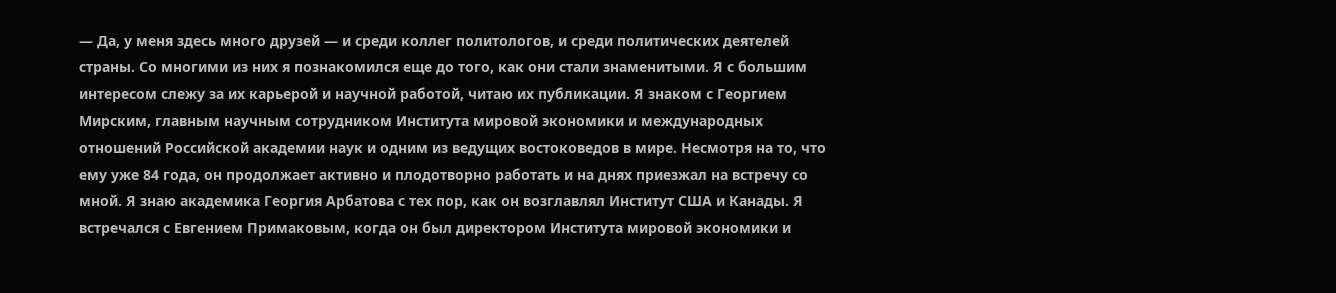— Да, у меня здесь много друзей — и среди коллег политологов, и среди политических деятелей страны. Со многими из них я познакомился еще до того, как они стали знаменитыми. Я с большим интересом слежу за их карьерой и научной работой, читаю их публикации. Я знаком с Георгием Мирским, главным научным сотрудником Института мировой экономики и международных отношений Российской академии наук и одним из ведущих востоковедов в мире. Несмотря на то, что ему уже 84 года, он продолжает активно и плодотворно работать и на днях приезжал на встречу со мной. Я знаю академика Георгия Арбатова с тех пор, как он возглавлял Институт США и Канады. Я встречался с Евгением Примаковым, когда он был директором Института мировой экономики и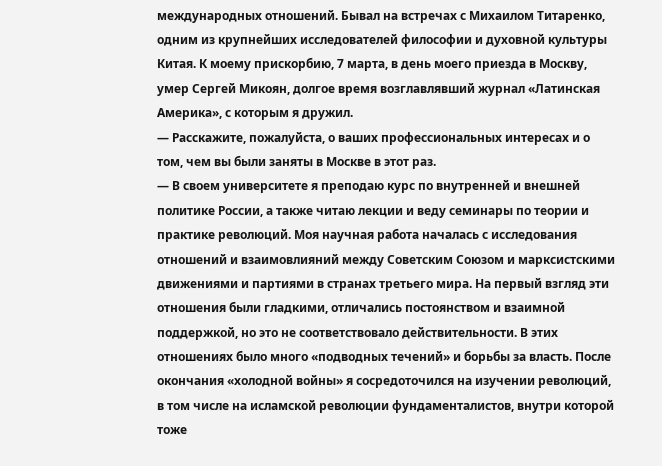международных отношений. Бывал на встречах с Михаилом Титаренко, одним из крупнейших исследователей философии и духовной культуры Китая. К моему прискорбию, 7 марта, в день моего приезда в Москву, умер Сергей Микоян, долгое время возглавлявший журнал «Латинская Америка», с которым я дружил.
— Расскажите, пожалуйста, о ваших профессиональных интересах и о том, чем вы были заняты в Москве в этот раз.
— В своем университете я преподаю курс по внутренней и внешней политике России, а также читаю лекции и веду семинары по теории и практике революций. Моя научная работа началась с исследования отношений и взаимовлияний между Советским Союзом и марксистскими движениями и партиями в странах третьего мира. На первый взгляд эти отношения были гладкими, отличались постоянством и взаимной поддержкой, но это не соответствовало действительности. В этих отношениях было много «подводных течений» и борьбы за власть. После окончания «холодной войны» я сосредоточился на изучении революций, в том числе на исламской революции фундаменталистов, внутри которой тоже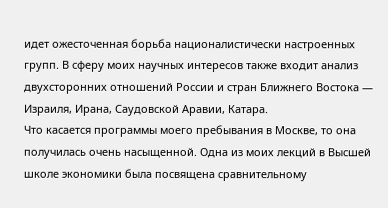идет ожесточенная борьба националистически настроенных групп. В сферу моих научных интересов также входит анализ двухсторонних отношений России и стран Ближнего Востока — Израиля, Ирана, Саудовской Аравии, Катара.
Что касается программы моего пребывания в Москве, то она получилась очень насыщенной. Одна из моих лекций в Высшей школе экономики была посвящена сравнительному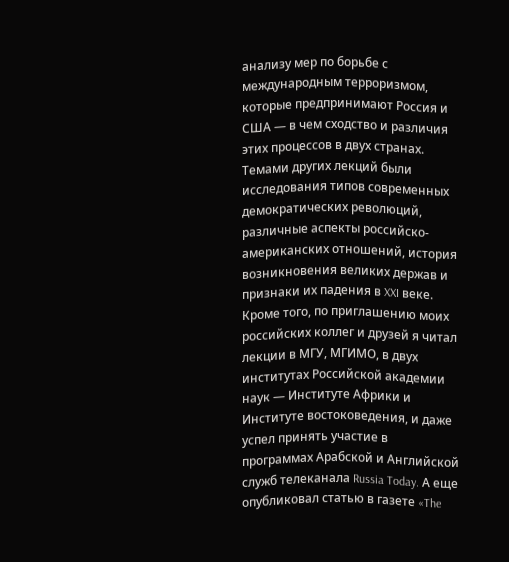анализу мер по борьбе с международным терроризмом, которые предпринимают Россия и США — в чем сходство и различия этих процессов в двух странах. Темами других лекций были исследования типов современных демократических революций, различные аспекты российско-американских отношений, история возникновения великих держав и признаки их падения в XXI веке.
Кроме того, по приглашению моих российских коллег и друзей я читал лекции в МГУ, МГИМО, в двух институтах Российской академии наук — Институте Африки и Институте востоковедения, и даже успел принять участие в программах Арабской и Английской служб телеканала Russia Today. А еще опубликовал статью в газете «The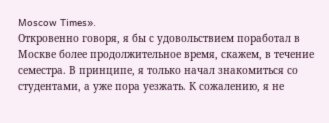Moscow Times».
Откровенно говоря, я бы с удовольствием поработал в Москве более продолжительное время, скажем, в течение семестра. В принципе, я только начал знакомиться со студентами, а уже пора уезжать. К сожалению, я не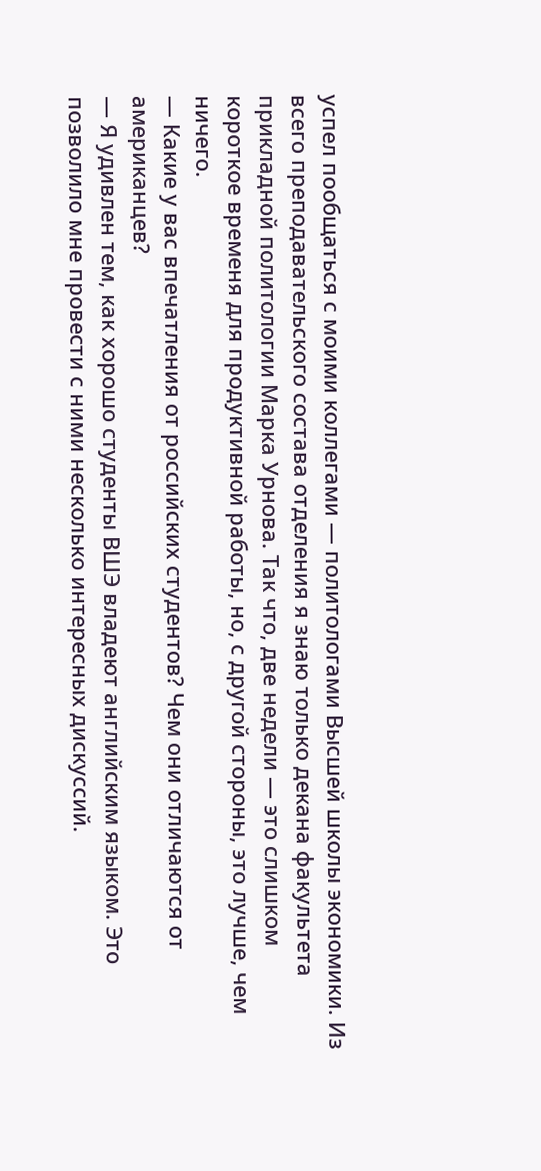успел пообщаться с моими коллегами — политологами Высшей школы экономики. Из всего преподавательского состава отделения я знаю только декана факультета прикладной политологии Марка Урнова. Так что, две недели — это слишком короткое временя для продуктивной работы, но, с другой стороны, это лучше, чем ничего.
— Какие у вас впечатления от российских студентов? Чем они отличаются от американцев?
— Я удивлен тем, как хорошо студенты ВШЭ владеют английским языком. Это позволило мне провести с ними несколько интересных дискуссий.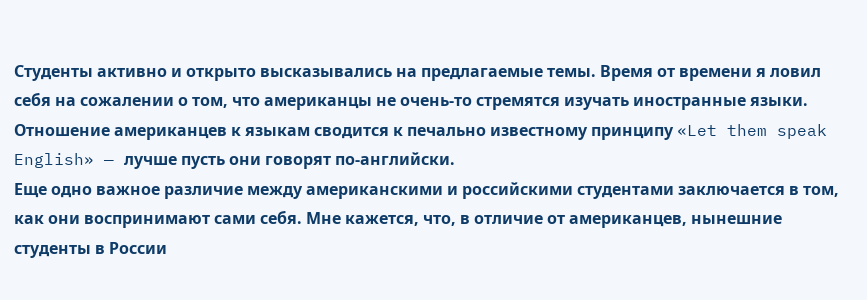Студенты активно и открыто высказывались на предлагаемые темы. Время от времени я ловил себя на сожалении о том, что американцы не очень-то стремятся изучать иностранные языки. Отношение американцев к языкам сводится к печально известному принципу «Let them speak English» — лучше пусть они говорят по-английски.
Еще одно важное различие между американскими и российскими студентами заключается в том, как они воспринимают сами себя. Мне кажется, что, в отличие от американцев, нынешние студенты в России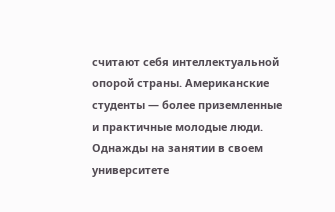считают себя интеллектуальной опорой страны. Американские студенты — более приземленные и практичные молодые люди. Однажды на занятии в своем университете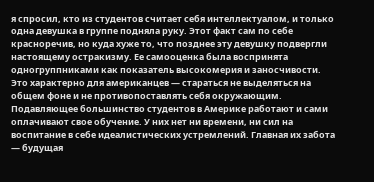я спросил, кто из студентов считает себя интеллектуалом, и только одна девушка в группе подняла руку. Этот факт сам по себе красноречив, но куда хуже то, что позднее эту девушку подвергли настоящему остракизму. Ее самооценка была воспринята одногруппниками как показатель высокомерия и заносчивости. Это характерно для американцев — стараться не выделяться на общем фоне и не противопоставлять себя окружающим. Подавляющее большинство студентов в Америке работают и сами оплачивают свое обучение. У них нет ни времени, ни сил на воспитание в себе идеалистических устремлений. Главная их забота — будущая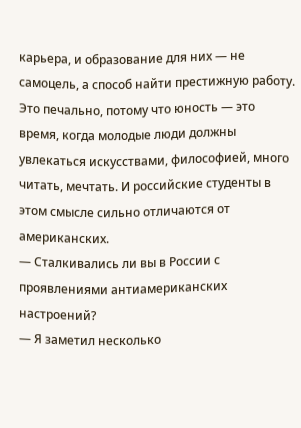карьера, и образование для них — не самоцель, а способ найти престижную работу. Это печально, потому что юность — это время, когда молодые люди должны увлекаться искусствами, философией, много читать, мечтать. И российские студенты в этом смысле сильно отличаются от американских.
— Сталкивались ли вы в России с проявлениями антиамериканских настроений?
— Я заметил несколько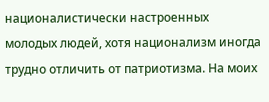националистически настроенных молодых людей, хотя национализм иногда трудно отличить от патриотизма. На моих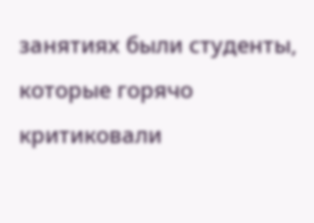занятиях были студенты, которые горячо критиковали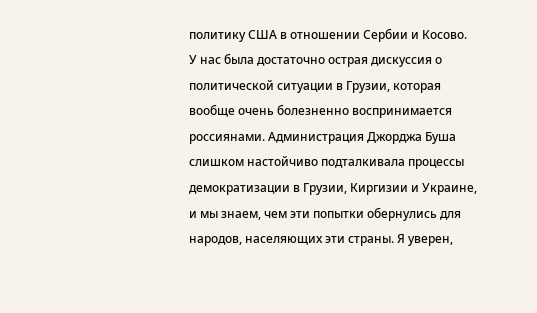политику США в отношении Сербии и Косово. У нас была достаточно острая дискуссия о политической ситуации в Грузии, которая вообще очень болезненно воспринимается россиянами. Администрация Джорджа Буша слишком настойчиво подталкивала процессы демократизации в Грузии, Киргизии и Украине, и мы знаем, чем эти попытки обернулись для народов, населяющих эти страны. Я уверен,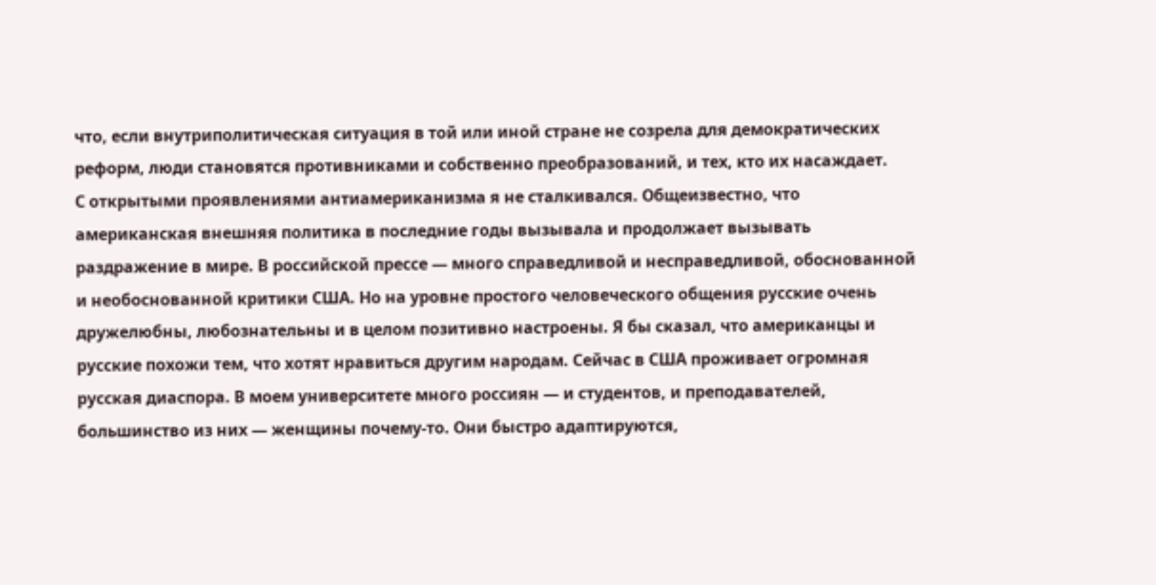что, если внутриполитическая ситуация в той или иной стране не созрела для демократических реформ, люди становятся противниками и собственно преобразований, и тех, кто их насаждает.
С открытыми проявлениями антиамериканизма я не сталкивался. Общеизвестно, что американская внешняя политика в последние годы вызывала и продолжает вызывать раздражение в мире. В российской прессе — много справедливой и несправедливой, обоснованной и необоснованной критики США. Но на уровне простого человеческого общения русские очень дружелюбны, любознательны и в целом позитивно настроены. Я бы сказал, что американцы и русские похожи тем, что хотят нравиться другим народам. Сейчас в США проживает огромная русская диаспора. В моем университете много россиян — и студентов, и преподавателей, большинство из них — женщины почему-то. Они быстро адаптируются,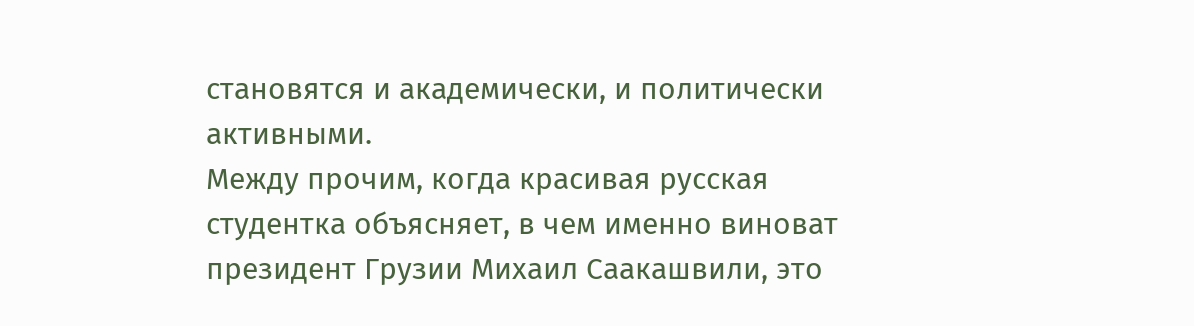становятся и академически, и политически активными.
Между прочим, когда красивая русская студентка объясняет, в чем именно виноват президент Грузии Михаил Саакашвили, это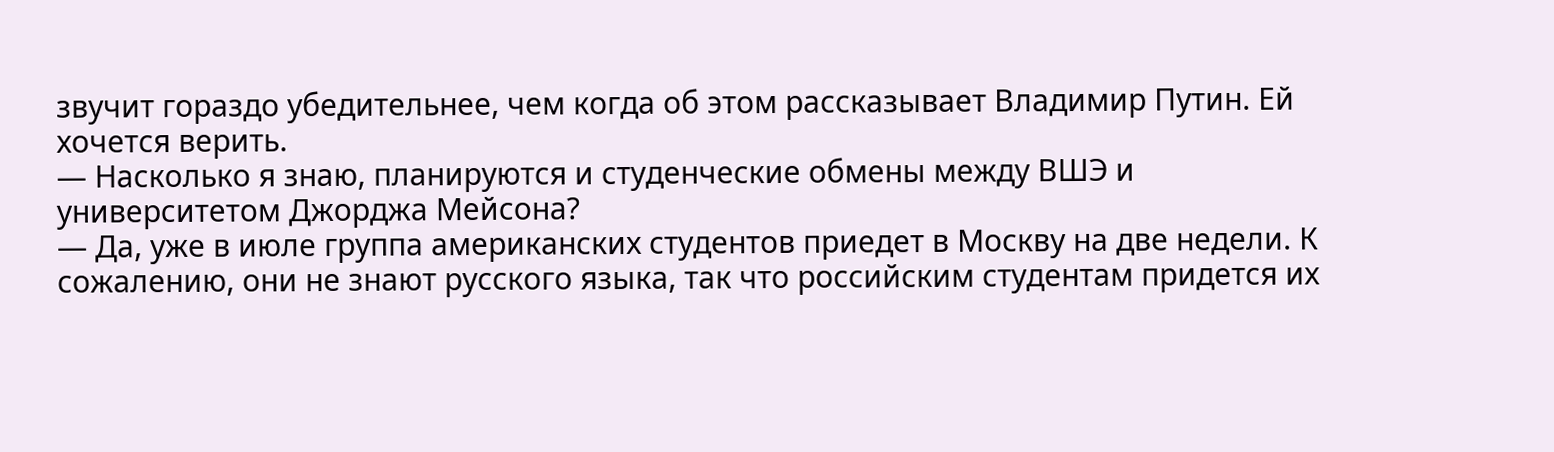звучит гораздо убедительнее, чем когда об этом рассказывает Владимир Путин. Ей хочется верить.
— Насколько я знаю, планируются и студенческие обмены между ВШЭ и университетом Джорджа Мейсона?
— Да, уже в июле группа американских студентов приедет в Москву на две недели. К сожалению, они не знают русского языка, так что российским студентам придется их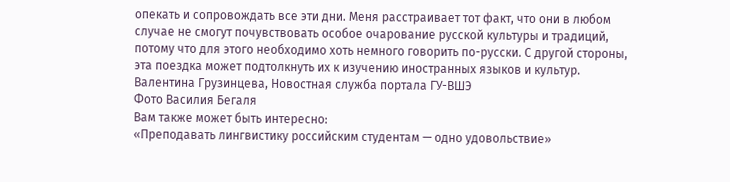опекать и сопровождать все эти дни. Меня расстраивает тот факт, что они в любом случае не смогут почувствовать особое очарование русской культуры и традиций, потому что для этого необходимо хоть немного говорить по-русски. С другой стороны, эта поездка может подтолкнуть их к изучению иностранных языков и культур.
Валентина Грузинцева, Новостная служба портала ГУ-ВШЭ
Фото Василия Бегаля
Вам также может быть интересно:
«Преподавать лингвистику российским студентам — одно удовольствие»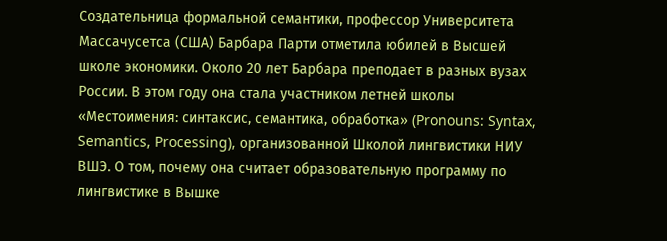Создательница формальной семантики, профессор Университета Массачусетса (США) Барбара Парти отметила юбилей в Высшей школе экономики. Около 20 лет Барбара преподает в разных вузах России. В этом году она стала участником летней школы «Местоимения: синтаксис, семантика, обработка» (Pronouns: Syntax, Semantics, Processing), организованной Школой лингвистики НИУ ВШЭ. О том, почему она считает образовательную программу по лингвистике в Вышке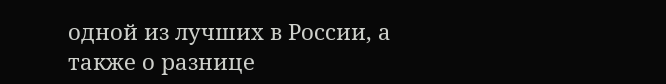одной из лучших в России, а также о разнице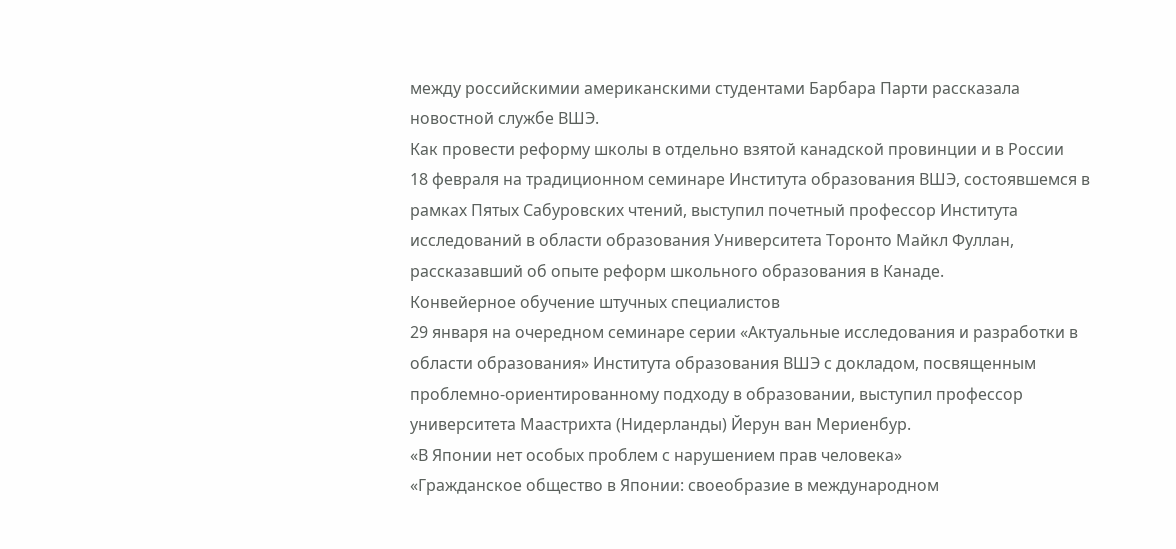между российскимии американскими студентами Барбара Парти рассказала новостной службе ВШЭ.
Как провести реформу школы в отдельно взятой канадской провинции и в России
18 февраля на традиционном семинаре Института образования ВШЭ, состоявшемся в рамках Пятых Сабуровских чтений, выступил почетный профессор Института исследований в области образования Университета Торонто Майкл Фуллан, рассказавший об опыте реформ школьного образования в Канаде.
Конвейерное обучение штучных специалистов
29 января на очередном семинаре серии «Актуальные исследования и разработки в области образования» Института образования ВШЭ с докладом, посвященным проблемно-ориентированному подходу в образовании, выступил профессор университета Маастрихта (Нидерланды) Йерун ван Мериенбур.
«В Японии нет особых проблем с нарушением прав человека»
«Гражданское общество в Японии: своеобразие в международном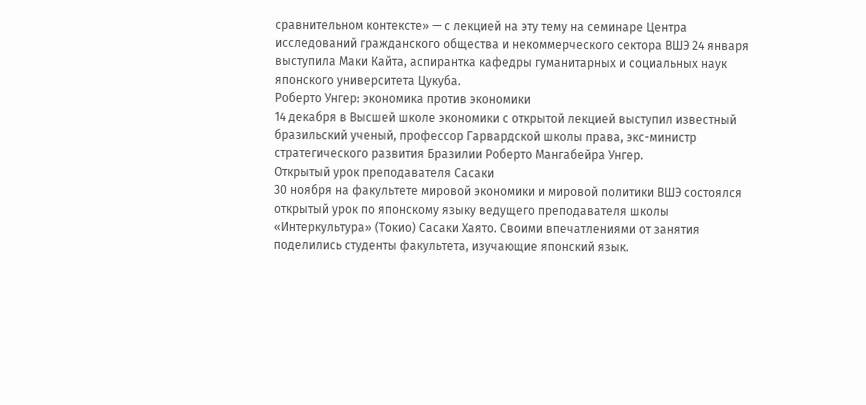сравнительном контексте» — с лекцией на эту тему на семинаре Центра исследований гражданского общества и некоммерческого сектора ВШЭ 24 января выступила Маки Кайта, аспирантка кафедры гуманитарных и социальных наук японского университета Цукуба.
Роберто Унгер: экономика против экономики
14 декабря в Высшей школе экономики с открытой лекцией выступил известный бразильский ученый, профессор Гарвардской школы права, экс-министр стратегического развития Бразилии Роберто Мангабейра Унгер.
Открытый урок преподавателя Сасаки
30 ноября на факультете мировой экономики и мировой политики ВШЭ состоялся открытый урок по японскому языку ведущего преподавателя школы «Интеркультура» (Токио) Сасаки Хаято. Своими впечатлениями от занятия поделились студенты факультета, изучающие японский язык.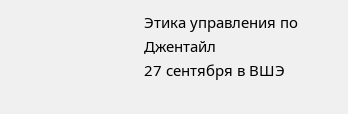Этика управления по Джентайл
27 сентября в ВШЭ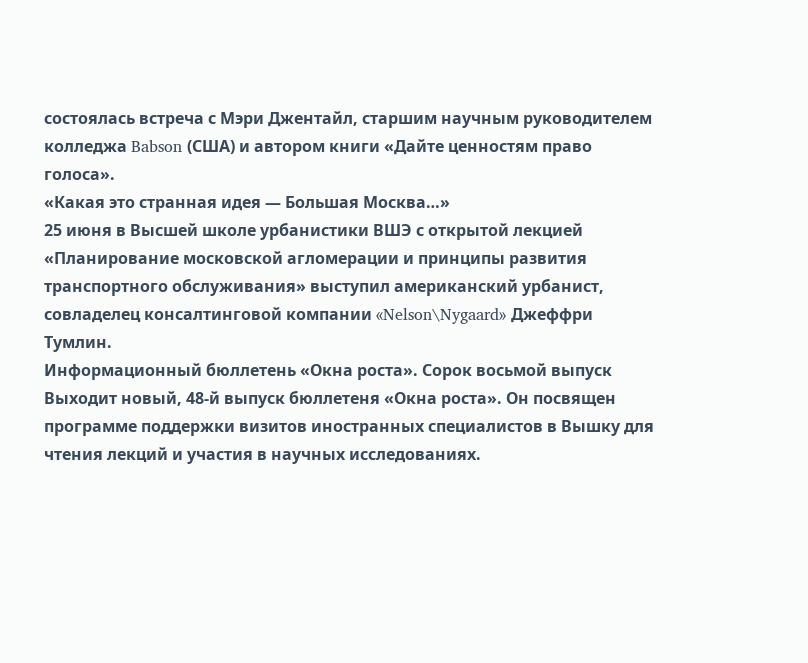состоялась встреча с Мэри Джентайл, старшим научным руководителем колледжа Babson (США) и автором книги «Дайте ценностям право голоса».
«Какая это странная идея — Большая Москва…»
25 июня в Высшей школе урбанистики ВШЭ с открытой лекцией «Планирование московской агломерации и принципы развития транспортного обслуживания» выступил американский урбанист, совладелец консалтинговой компании «Nelson\Nygaard» Джеффри Тумлин.
Информационный бюллетень «Окна роста». Сорок восьмой выпуск
Выходит новый, 48-й выпуск бюллетеня «Окна роста». Он посвящен программе поддержки визитов иностранных специалистов в Вышку для чтения лекций и участия в научных исследованиях.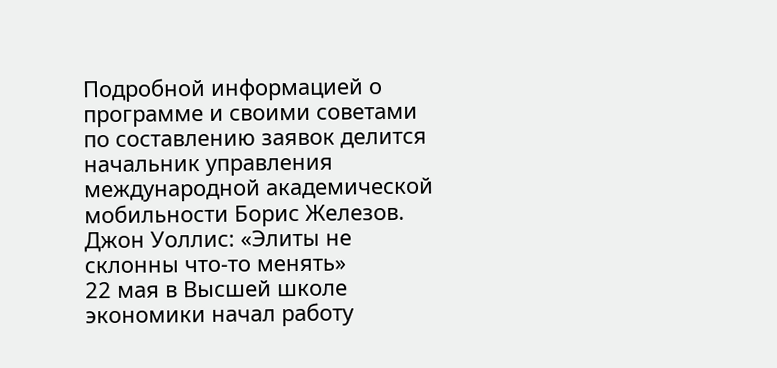Подробной информацией о программе и своими советами по составлению заявок делится начальник управления международной академической мобильности Борис Железов.
Джон Уоллис: «Элиты не склонны что-то менять»
22 мая в Высшей школе экономики начал работу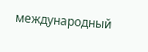международный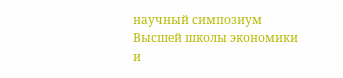научный симпозиум Высшей школы экономики и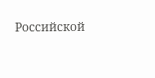Российской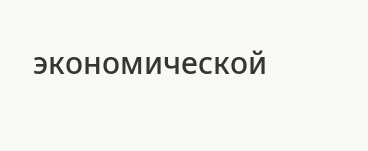экономической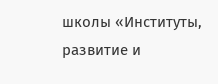школы «Институты, развитие и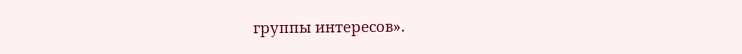группы интересов».